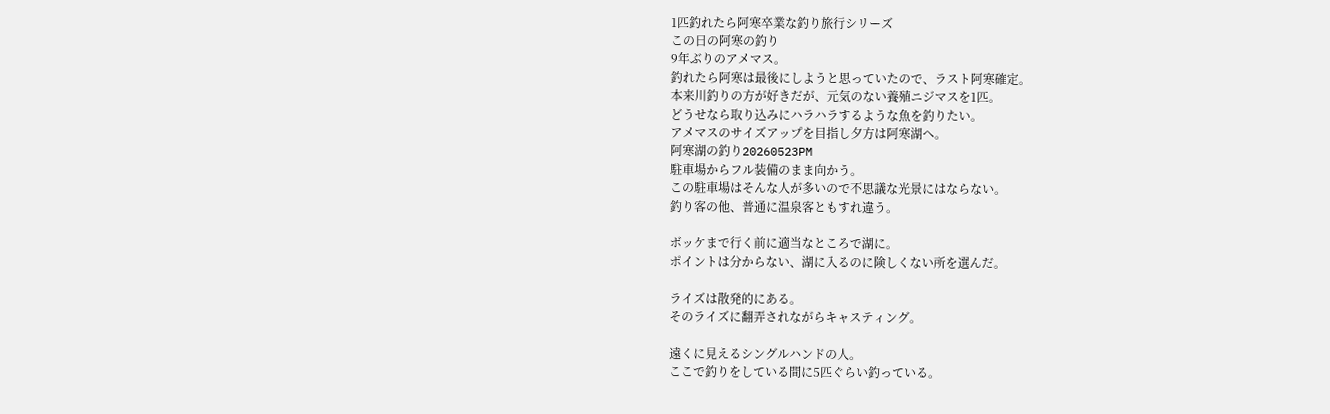1匹釣れたら阿寒卒業な釣り旅行シリーズ
この日の阿寒の釣り
9年ぶりのアメマス。
釣れたら阿寒は最後にしようと思っていたので、ラスト阿寒確定。
本来川釣りの方が好きだが、元気のない養殖ニジマスを1匹。
どうせなら取り込みにハラハラするような魚を釣りたい。
アメマスのサイズアップを目指し夕方は阿寒湖へ。
阿寒湖の釣り20260523PM
駐車場からフル装備のまま向かう。
この駐車場はそんな人が多いので不思議な光景にはならない。
釣り客の他、普通に温泉客ともすれ違う。

ボッケまで行く前に適当なところで湖に。
ポイントは分からない、湖に入るのに険しくない所を選んだ。

ライズは散発的にある。
そのライズに翻弄されながらキャスティング。

遠くに見えるシングルハンドの人。
ここで釣りをしている間に5匹ぐらい釣っている。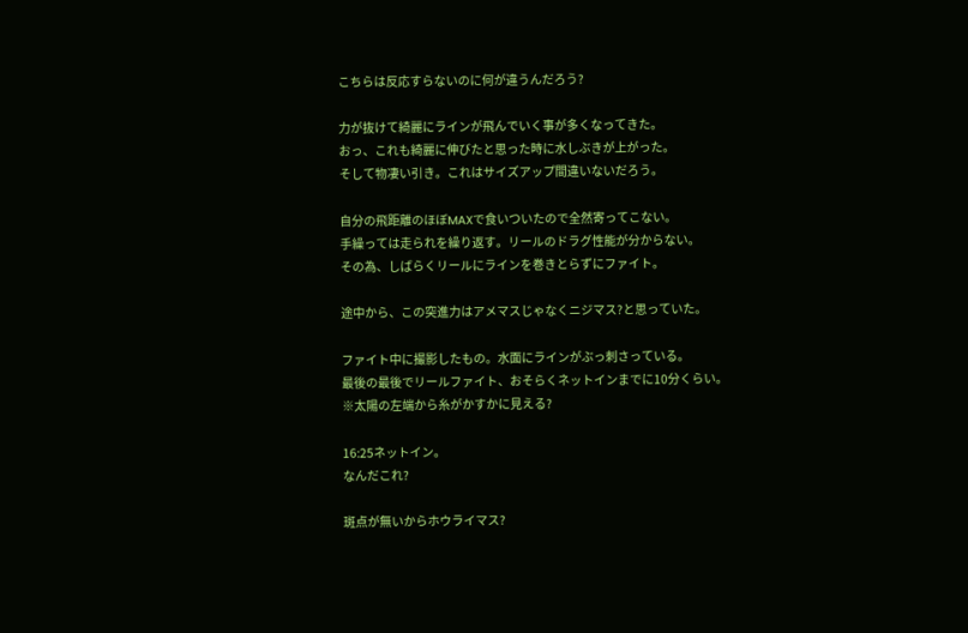こちらは反応すらないのに何が違うんだろう?

力が抜けて綺麗にラインが飛んでいく事が多くなってきた。
おっ、これも綺麗に伸びたと思った時に水しぶきが上がった。
そして物凄い引き。これはサイズアップ間違いないだろう。

自分の飛距離のほぼMAXで食いついたので全然寄ってこない。
手繰っては走られを繰り返す。リールのドラグ性能が分からない。
その為、しばらくリールにラインを巻きとらずにファイト。

途中から、この突進力はアメマスじゃなくニジマス?と思っていた。

ファイト中に撮影したもの。水面にラインがぶっ刺さっている。
最後の最後でリールファイト、おそらくネットインまでに10分くらい。
※太陽の左端から糸がかすかに見える?

16:25ネットイン。
なんだこれ?

斑点が無いからホウライマス?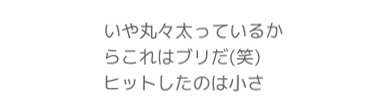いや丸々太っているからこれはブリだ(笑)
ヒットしたのは小さ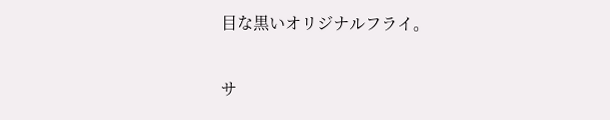目な黒いオリジナルフライ。

サ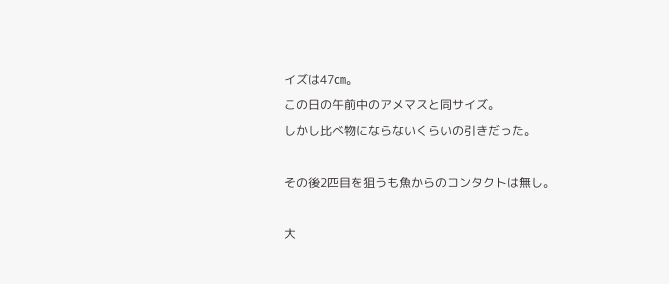イズは47㎝。
この日の午前中のアメマスと同サイズ。
しかし比べ物にならないくらいの引きだった。

その後2匹目を狙うも魚からのコンタクトは無し。

大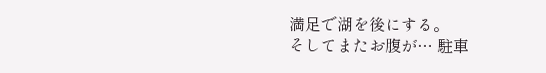満足で湖を後にする。
そしてまたお腹が… 駐車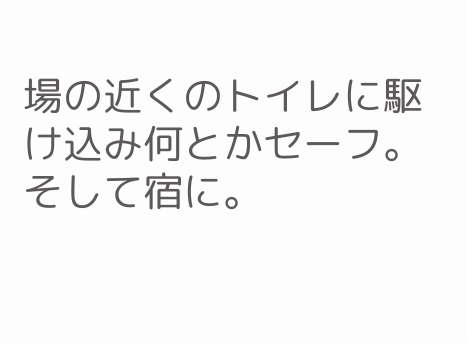場の近くのトイレに駆け込み何とかセーフ。
そして宿に。